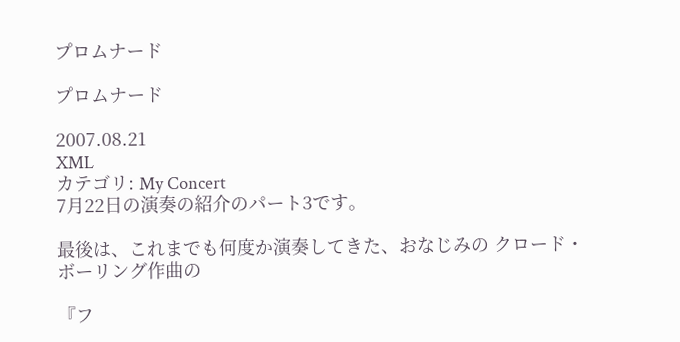プロムナード

プロムナード

2007.08.21
XML
カテゴリ: My Concert
7月22日の演奏の紹介のパート3です。

最後は、これまでも何度か演奏してきた、おなじみの クロード・ボーリング作曲の

『フ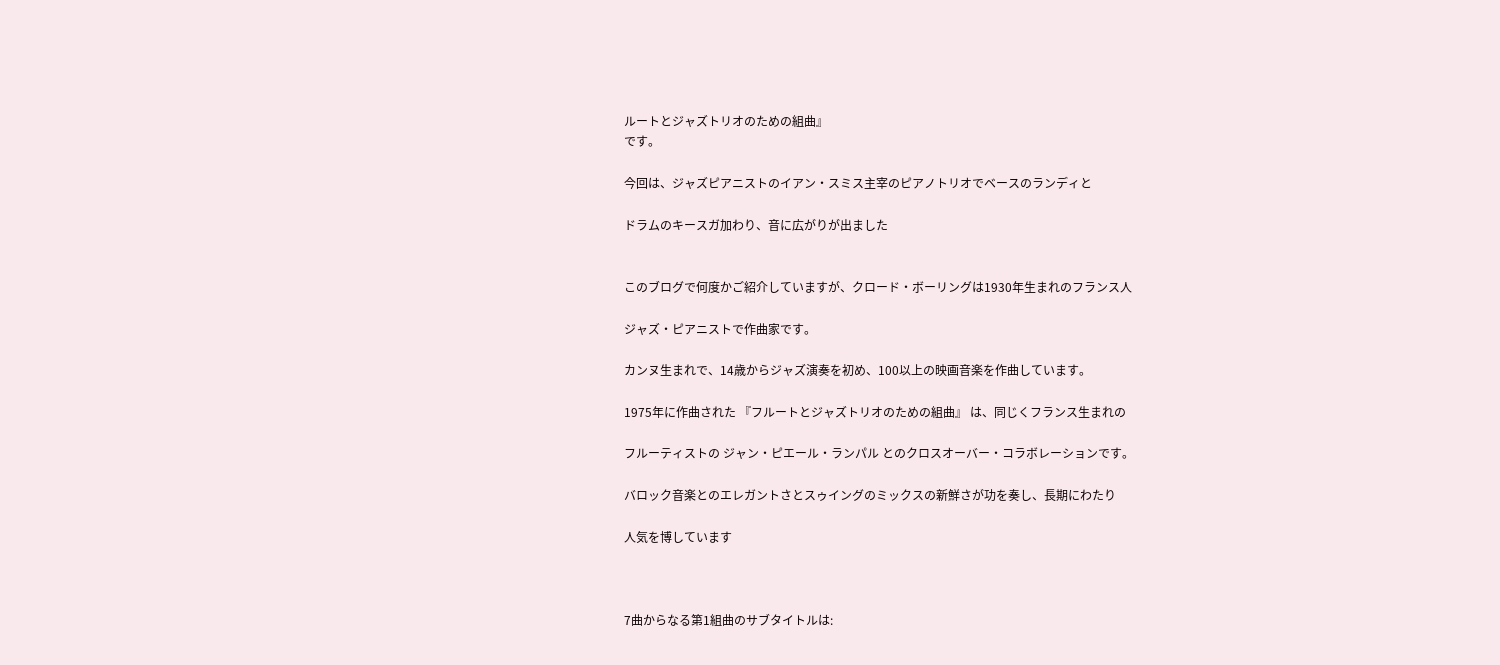ルートとジャズトリオのための組曲』
です。

今回は、ジャズピアニストのイアン・スミス主宰のピアノトリオでベースのランディと

ドラムのキースガ加わり、音に広がりが出ました


このブログで何度かご紹介していますが、クロード・ボーリングは1930年生まれのフランス人

ジャズ・ピアニストで作曲家です。

カンヌ生まれで、14歳からジャズ演奏を初め、100以上の映画音楽を作曲しています。

1975年に作曲された 『フルートとジャズトリオのための組曲』 は、同じくフランス生まれの

フルーティストの ジャン・ピエール・ランパル とのクロスオーバー・コラボレーションです。

バロック音楽とのエレガントさとスゥイングのミックスの新鮮さが功を奏し、長期にわたり

人気を博しています



7曲からなる第1組曲のサブタイトルは: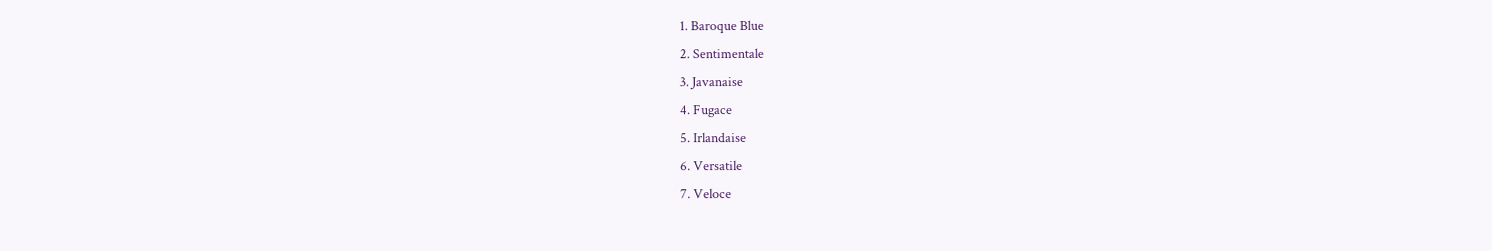1. Baroque Blue
2. Sentimentale
3. Javanaise
4. Fugace
5. Irlandaise
6. Versatile
7. Veloce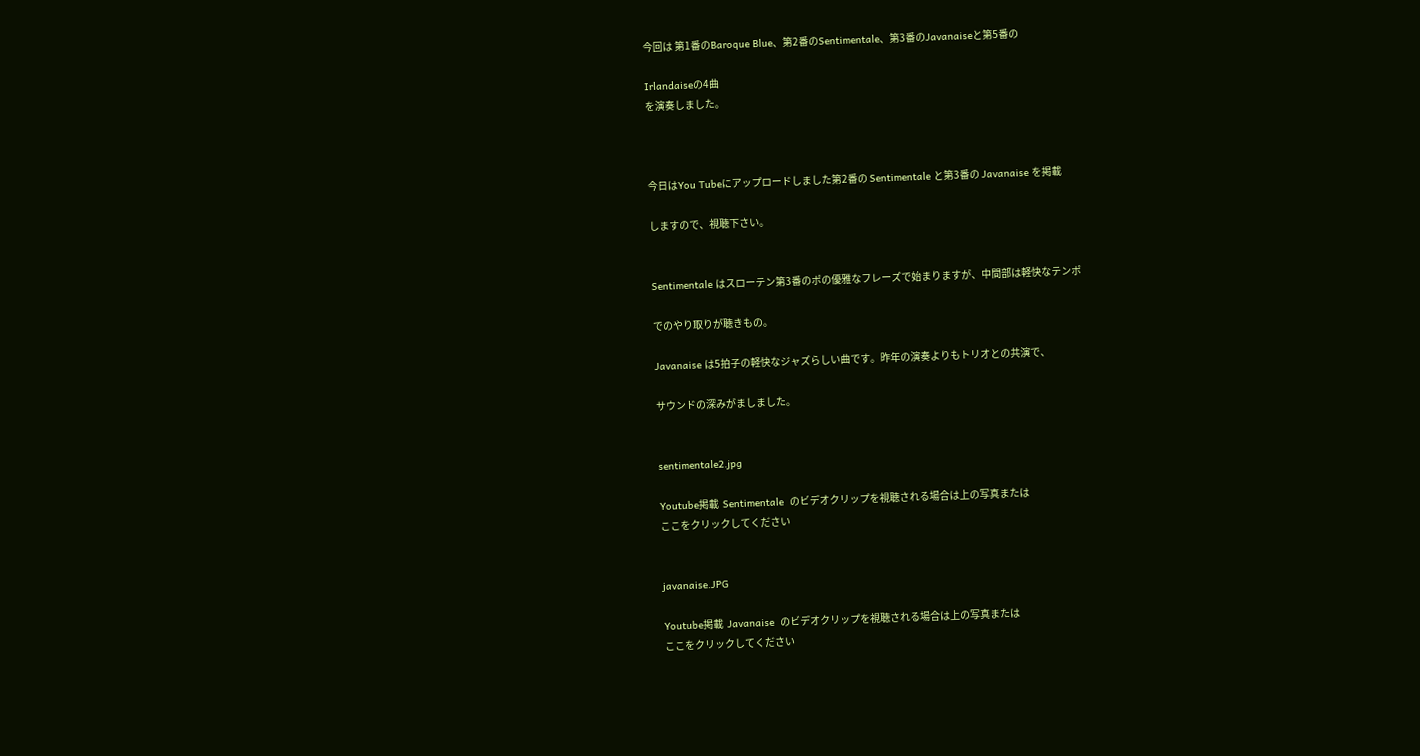今回は 第1番のBaroque Blue、第2番のSentimentale、第3番のJavanaiseと第5番の

Irlandaiseの4曲
を演奏しました。



今日はYou Tubeにアップロードしました第2番の Sentimentale と第3番の Javanaise を掲載

しますので、視聴下さい。


Sentimentale はスローテン第3番のポの優雅なフレーズで始まりますが、中間部は軽快なテンポ

でのやり取りが聴きもの。

Javanaise は5拍子の軽快なジャズらしい曲です。昨年の演奏よりもトリオとの共演で、

サウンドの深みがましました。


sentimentale2.jpg

Youtube掲載  Sentimentale  のビデオクリップを視聴される場合は上の写真または
ここをクリックしてください


javanaise.JPG

Youtube掲載  Javanaise  のビデオクリップを視聴される場合は上の写真または
ここをクリックしてください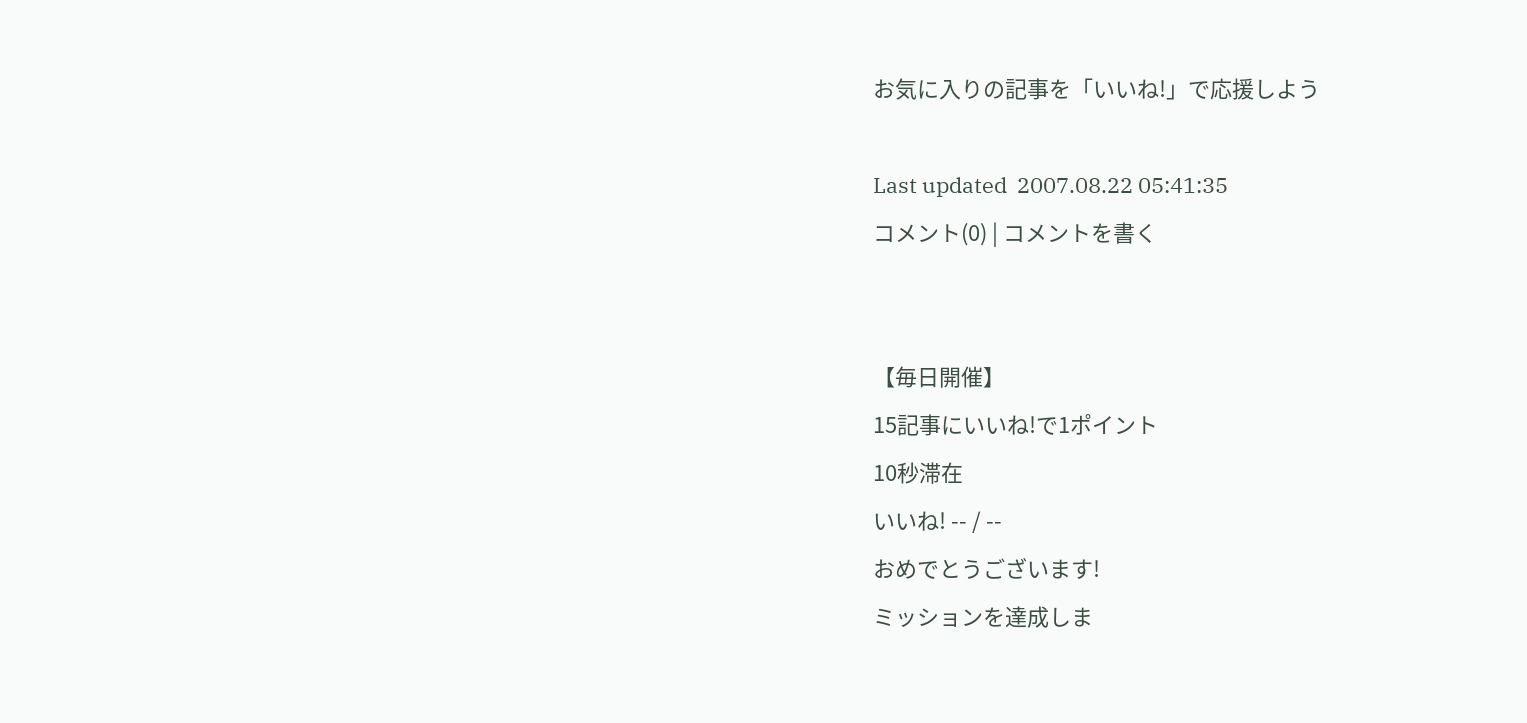お気に入りの記事を「いいね!」で応援しよう

Last updated  2007.08.22 05:41:35
コメント(0) | コメントを書く


【毎日開催】
15記事にいいね!で1ポイント
10秒滞在
いいね! -- / --
おめでとうございます!
ミッションを達成しま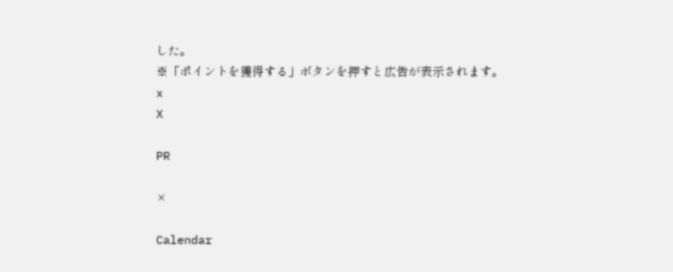した。
※「ポイントを獲得する」ボタンを押すと広告が表示されます。
x
X

PR

×

Calendar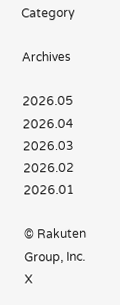Category

Archives

2026.05
2026.04
2026.03
2026.02
2026.01

© Rakuten Group, Inc.
X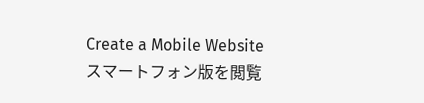Create a Mobile Website
スマートフォン版を閲覧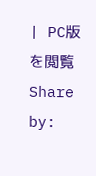| PC版を閲覧
Share by: